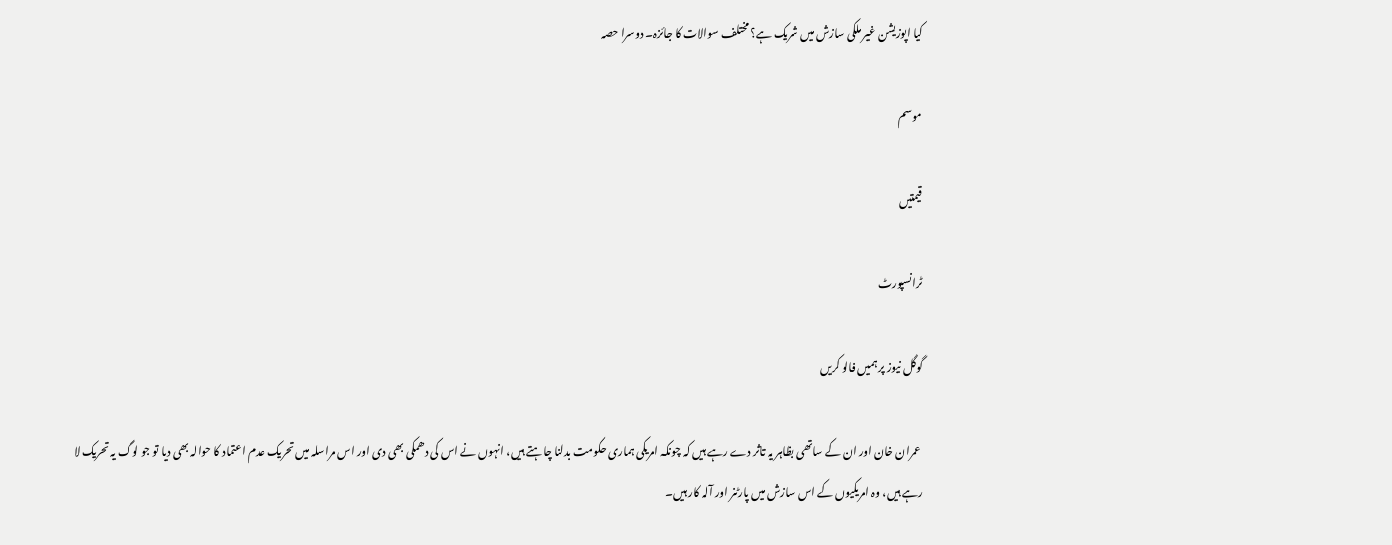کیا اپوزیشن غیر ملکی سازش میں شریک ہے؟ مختلف سوالات کا جائزہ۔ دوسرا حصہ

موسم

قیمتیں

ٹرانسپورٹ

گوگل نیوز پر ہمیں فالو کریں

 عمران خان اور ان کے ساتھی بظاہر یہ تاثر دے رہے ہیں کہ چونکہ امریکی ہماری حکومت بدلنا چاہتے ہیں، انہوں نے اس کی دھمکی بھی دی اور اس مراسلہ میں تحریک عدم اعتماد کا حوالہ بھی دیا تو جو لوگ یہ تحریک لا رہے ہیں، وہ امریکیوں کے اس سازش میں پارٹنر اور آلہ کار ہیں۔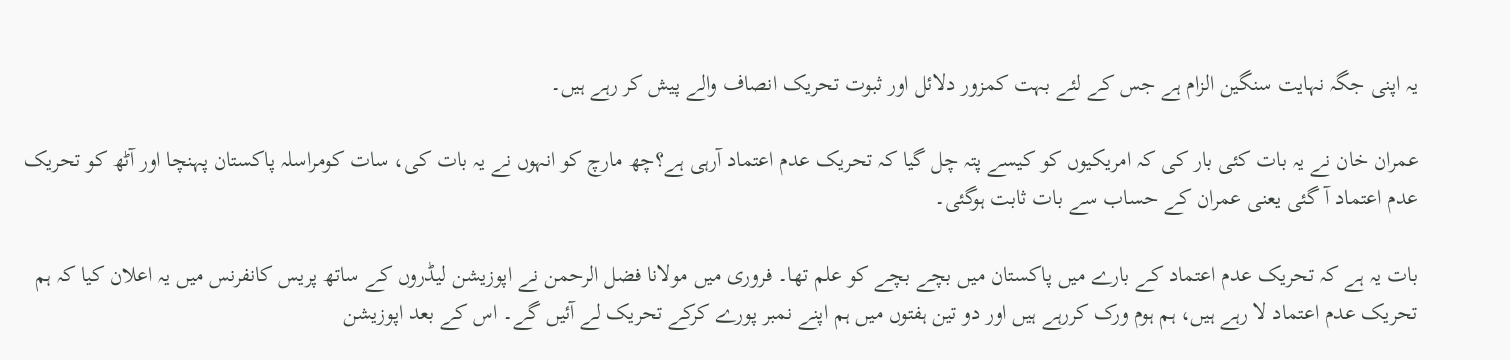یہ اپنی جگہ نہایت سنگین الزام ہے جس کے لئے بہت کمزور دلائل اور ثبوت تحریک انصاف والے پیش کر رہے ہیں۔

عمران خان نے یہ بات کئی بار کی کہ امریکیوں کو کیسے پتہ چل گیا کہ تحریک عدم اعتماد آرہی ہے؟چھ مارچ کو انہوں نے یہ بات کی، سات کومراسلہ پاکستان پہنچا اور آٹھ کو تحریک عدم اعتماد آ گئی یعنی عمران کے حساب سے بات ثابت ہوگئی۔

بات یہ ہے کہ تحریک عدم اعتماد کے بارے میں پاکستان میں بچے بچے کو علم تھا۔ فروری میں مولانا فضل الرحمن نے اپوزیشن لیڈروں کے ساتھ پریس کانفرنس میں یہ اعلان کیا کہ ہم تحریک عدم اعتماد لا رہے ہیں، ہم ہوم ورک کررہے ہیں اور دو تین ہفتوں میں ہم اپنے نمبر پورے کرکے تحریک لے آئیں گے۔ اس کے بعد اپوزیشن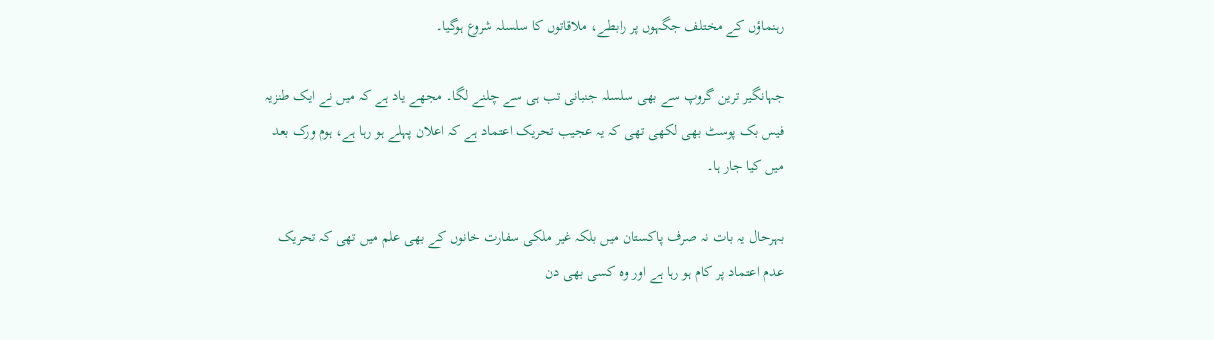رہنماؤں کے مختلف جگہوں پر رابطے، ملاقاتوں کا سلسلہ شروع ہوگیا۔

جہانگیر ترین گروپ سے بھی سلسلہ جنبانی تب ہی سے چلنے لگا۔ مجھے یاد ہے کہ میں نے ایک طنزیہ فیس بک پوسٹ بھی لکھی تھی کہ یہ عجیب تحریک اعتماد ہے کہ اعلان پہلے ہو رہا ہے، ہوم ورک بعد میں کیا جار ہا۔

بہرحال یہ بات نہ صرف پاکستان میں بلکہ غیر ملکی سفارت خانوں کے بھی علم میں تھی کہ تحریک عدم اعتماد پر کام ہو رہا ہے اور وہ کسی بھی دن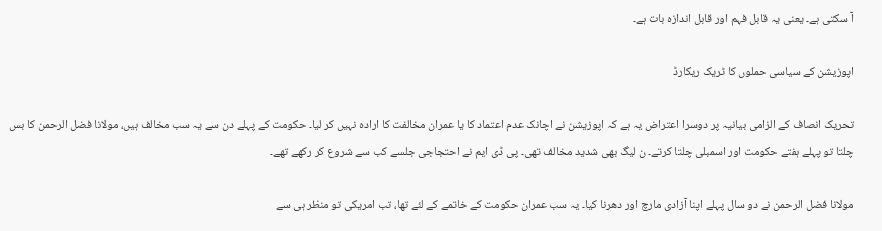آ سکتی ہے۔ یعنی یہ قابل فہم اور قابل اندازہ بات ہے۔

اپوزیشن کے سیاسی حملوں کا ٹریک ریکارڈ

تحریک انصاف کے الزامی بیانیہ پر دوسرا اعتراض یہ ہے کہ اپوزیشن نے اچانک عدم اعتماد کا یا عمران مخالفت کا ارادہ نہیں کر لیا۔ حکومت کے پہلے دن سے یہ سب مخالف ہیں، مولانا فضل الرحمن کا بس چلتا تو پہلے ہفتے حکومت اور اسمبلی چلتا کرتے۔ ن لیگ بھی شدید مخالف تھی۔ پی ڈی ایم نے احتجاجی جلسے کب سے شروع کر رکھے تھے۔

مولانا فضل الرحمن نے دو سال پہلے اپنا آزادی مارچ اور دھرنا کیا۔ یہ سب عمران حکومت کے خاتمے کے لئے تھا، تب امریکی تو منظر ہی سے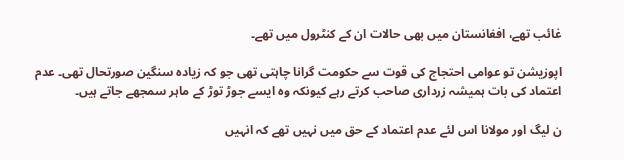غائب تھے، افغانستان میں بھی حالات ان کے کنٹرول میں تھے۔

اپوزیشن تو عوامی احتجاج کی قوت سے حکومت گرانا چاہتی تھی جو کہ زیادہ سنگین صورتحال تھی۔ عدم اعتماد کی بات ہمیشہ زرداری صاحب کرتے رہے کیونکہ وہ ایسے جوڑ توڑ کے ماہر سمجھے جاتے ہیں۔

ن لیگ اور مولانا اس لئے عدم اعتماد کے حق میں نہیں تھے کہ انہیں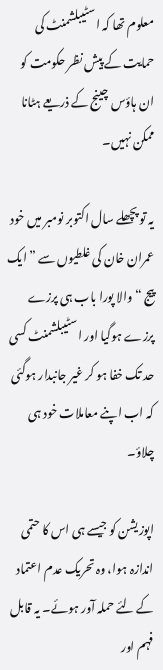معلوم تھا کہ اسٹیبلشمنٹ کی حمایت کے پیش نظر حکومت کو ان ہاؤس چینج کے ذریعے ہٹانا ممکن نہیں۔

یہ تو پچھلے سال اکتوبر نومبر میں خود عمران خان کی غلطیوں سے ”ایک پیج “والا پورا باب ہی پرزے پرزے ہوگیا اور اسٹیبلشمنٹ کسی حد تک خفا ہو کر غیر جانبدار ہوگئی کہ اب اپنے معاملات خود ہی چلاؤ۔

اپوزیشن کو جیسے ہی اس کا حتمی اندازہ ہوا، وہ تحریک عدم اعتماد کے لئے حملہ آور ہوئے۔ یہ قابل فہم اور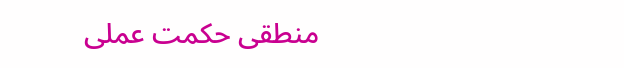منطقی حکمت عملی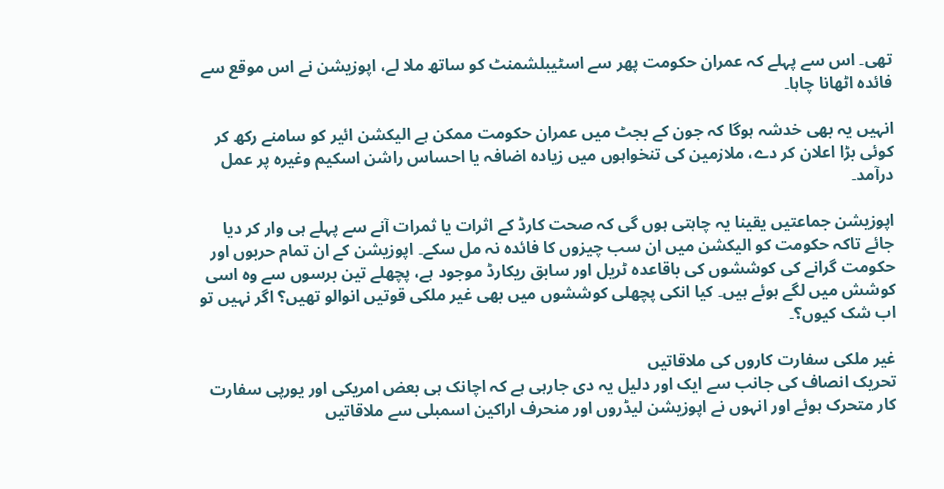تھی۔ اس سے پہلے کہ عمران حکومت پھر سے اسٹیبلشمنٹ کو ساتھ ملا لے، اپوزیشن نے اس موقع سے فائدہ اٹھانا چاہا۔

انہیں یہ بھی خدشہ ہوگا کہ جون کے بجٹ میں عمران حکومت ممکن ہے الیکشن ائیر کو سامنے رکھ کر کوئی بڑا اعلان کر دے، ملازمین کی تنخواہوں میں زیادہ اضافہ یا احساس راشن اسکیم وغیرہ پر عمل درآمد۔

اپوزیشن جماعتیں یقینا یہ چاہتی ہوں گی کہ صحت کارڈ کے اثرات یا ثمرات آنے سے پہلے ہی وار کر دیا جائے تاکہ حکومت کو الیکشن میں ان سب چیزوں کا فائدہ نہ مل سکے۔ اپوزیشن کے ان تمام حربوں اور حکومت گرانے کی کوششوں کی باقاعدہ ٹریل اور سابق ریکارڈ موجود ہے، پچھلے تین برسوں سے وہ اسی کوشش میں لگے ہوئے ہیں۔ کیا انکی پچھلی کوششوں میں بھی غیر ملکی قوتیں انوالو تھیں؟ اگر نہیں تو اب شک کیوں؟۔

غیر ملکی سفارت کاروں کی ملاقاتیں
تحریک انصاف کی جانب سے ایک اور دلیل یہ دی جارہی ہے کہ اچانک ہی بعض امریکی اور یورپی سفارت کار متحرک ہوئے اور انہوں نے اپوزیشن لیڈروں اور منحرف اراکین اسمبلی سے ملاقاتیں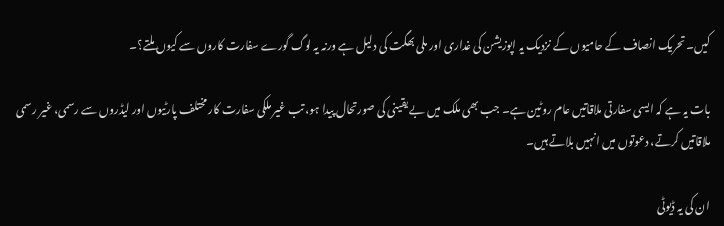کیں۔ تحریک انصاف کے حامیوں کے نزدیک یہ اپوزیشن کی غداری اور ملی بھگت کی دلیل ہے ورنہ یہ لوگ گورے سفارت کاروں سے کیوں ملتے؟۔

بات یہ ہے کہ ایسی سفارتی ملاقاتیں عام روٹین ہے۔ جب بھی ملک میں بے یقینی کی صورتحال پیدا ہو، تب غیر ملکی سفارت کار مختلف پارٹیوں اور لیڈروں سے رسمی، غیر رسمی ملاقاتیں کرتے، دعوتوں میں انہیں بلاتے ہیں۔

ان کی یہ ڈیوٹی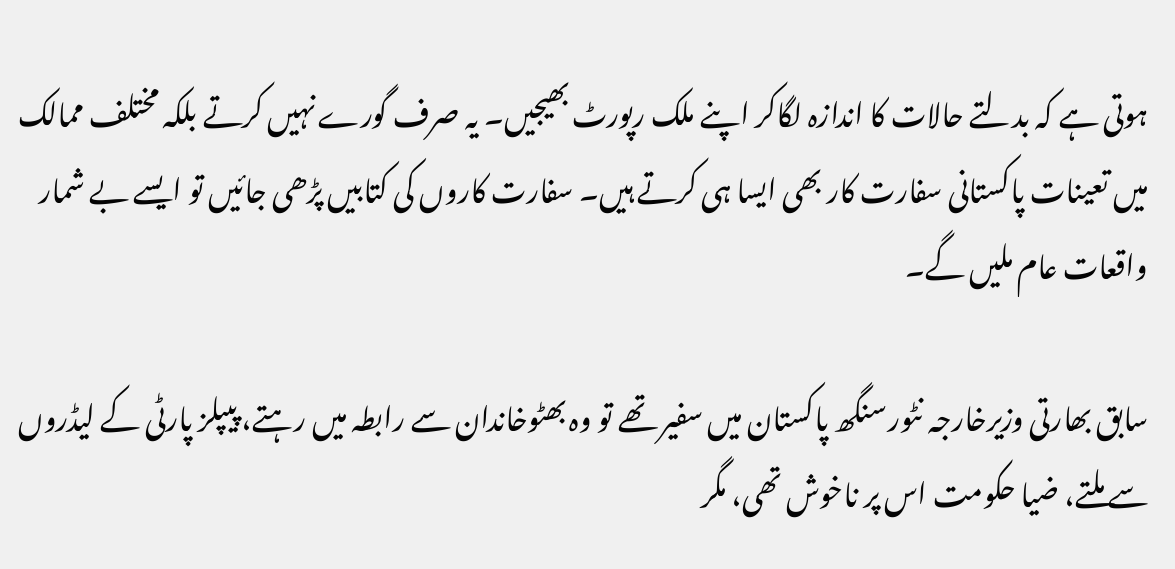ہوتی ہے کہ بدلتے حالات کا اندازہ لگاکر اپنے ملک رپورٹ بھیجیں۔ یہ صرف گورے نہیں کرتے بلکہ مختلف ممالک میں تعینات پاکستانی سفارت کار بھی ایسا ہی کرتے ہیں۔ سفارت کاروں کی کتابیں پڑھی جائیں تو ایسے بے شمار واقعات عام ملیں گے۔

سابق بھارتی وزیرخارجہ نٹورسنگھ پاکستان میں سفیر تھے تو وہ بھٹوخاندان سے رابطہ میں رہتے، پیپلز پارٹی کے لیڈروں سے ملتے، ضیا حکومت اس پر ناخوش تھی، مگر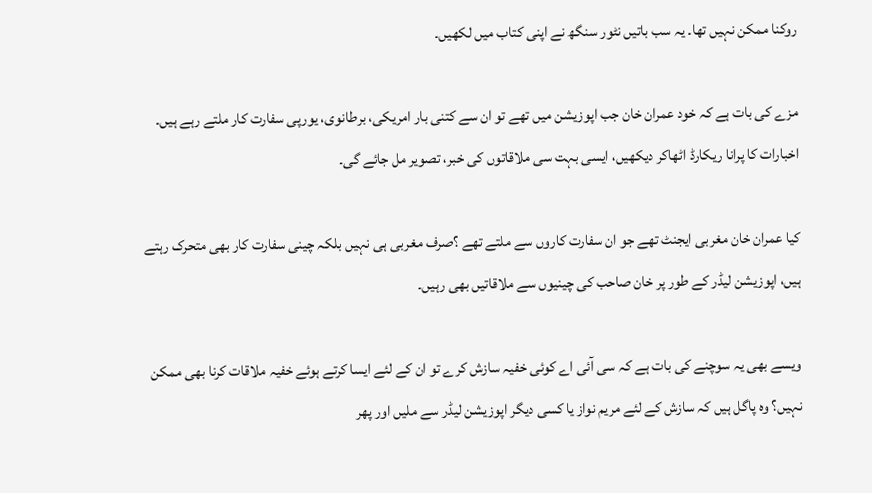روکنا ممکن نہیں تھا۔ یہ سب باتیں نٹور سنگھ نے اپنی کتاب میں لکھیں۔

مزے کی بات ہے کہ خود عمران خان جب اپوزیشن میں تھے تو ان سے کتنی بار امریکی، برطانوی، یورپی سفارت کار ملتے رہے ہیں۔ اخبارات کا پرانا ریکارڈ اٹھاکر دیکھیں، ایسی بہت سی ملاقاتوں کی خبر، تصویر مل جائے گی۔

کیا عمران خان مغربی ایجنٹ تھے جو ان سفارت کاروں سے ملتے تھے ؟صرف مغربی ہی نہیں بلکہ چینی سفارت کار بھی متحرک رہتے ہیں، اپوزیشن لیڈر کے طور پر خان صاحب کی چینیوں سے ملاقاتیں بھی رہیں۔

ویسے بھی یہ سوچنے کی بات ہے کہ سی آئی اے کوئی خفیہ سازش کرے تو ان کے لئے ایسا کرتے ہوئے خفیہ ملاقات کرنا بھی ممکن نہیں؟ وہ پاگل ہیں کہ سازش کے لئے مریم نواز یا کسی دیگر اپوزیشن لیڈر سے ملیں اور پھر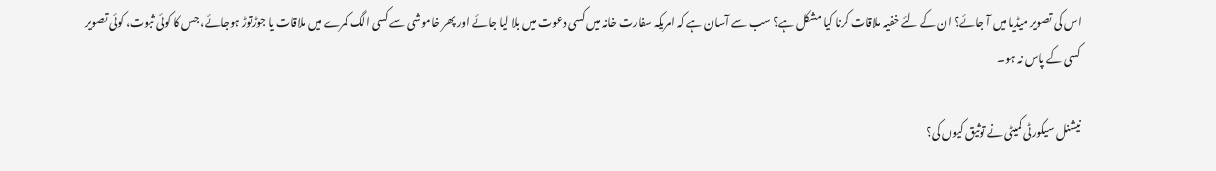اس کی تصویر میڈیا میں آ جائے؟ ان کے لئے خفیہ ملاقات کرنا کیا مشکل ہے؟ سب سے آسان ہے کہ امریکہ سفارت خانہ میں کسی دعوت میں بلا لیا جائے اور پھر خاموشی سے کسی الگ کمرے میں ملاقات یا جوڑتوڑ ہوجائے، جس کا کوئی ثبوت، کوئی تصویر کسی کے پاس نہ ہو۔

نیشنل سیکورٹی کمیٹی نے توثیق کیوں کی؟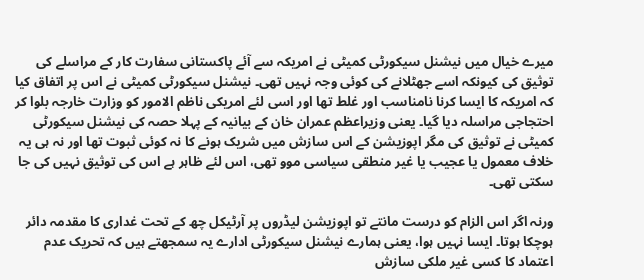میرے خیال میں نیشنل سیکورٹی کمیٹی نے امریکہ سے آئے پاکستانی سفارت کار کے مراسلے کی توثیق کی کیونکہ اسے جھٹلانے کی کوئی وجہ نہیں تھی۔ نیشنل سیکورٹی کمیٹی نے اس پر اتفاق کیا کہ امریکہ کا ایسا کرنا نامناسب اور غلط تھا اور اسی لئے امریکی ناظم الامور کو وزارت خارجہ بلوا کر احتجاجی مراسلہ دیا گیا۔ یعنی وزیراعظم عمران خان کے بیانیہ کے پہلا حصہ کی نیشنل سیکورٹی کمیٹی نے توثیق کی مگر اپوزیشن کے اس سازش میں شریک ہونے کا نہ کوئی ثبوت تھا اور نہ ہی یہ خلاف معمول یا عجیب یا غیر منطقی سیاسی موو تھی، اس لئے ظاہر ہے اس کی توثیق نہیں کی جا سکتی تھی۔

ورنہ اگر اس الزام کو درست مانتے تو اپوزیشن لیڈروں پر آرٹیکل چھ کے تحت غداری کا مقدمہ دائر ہوچکا ہوتا۔ ایسا نہیں ہوا، یعنی ہمارے نیشنل سیکورٹی ادارے یہ سمجھتے ہیں کہ تحریک عدم اعتماد کا کسی غیر ملکی سازش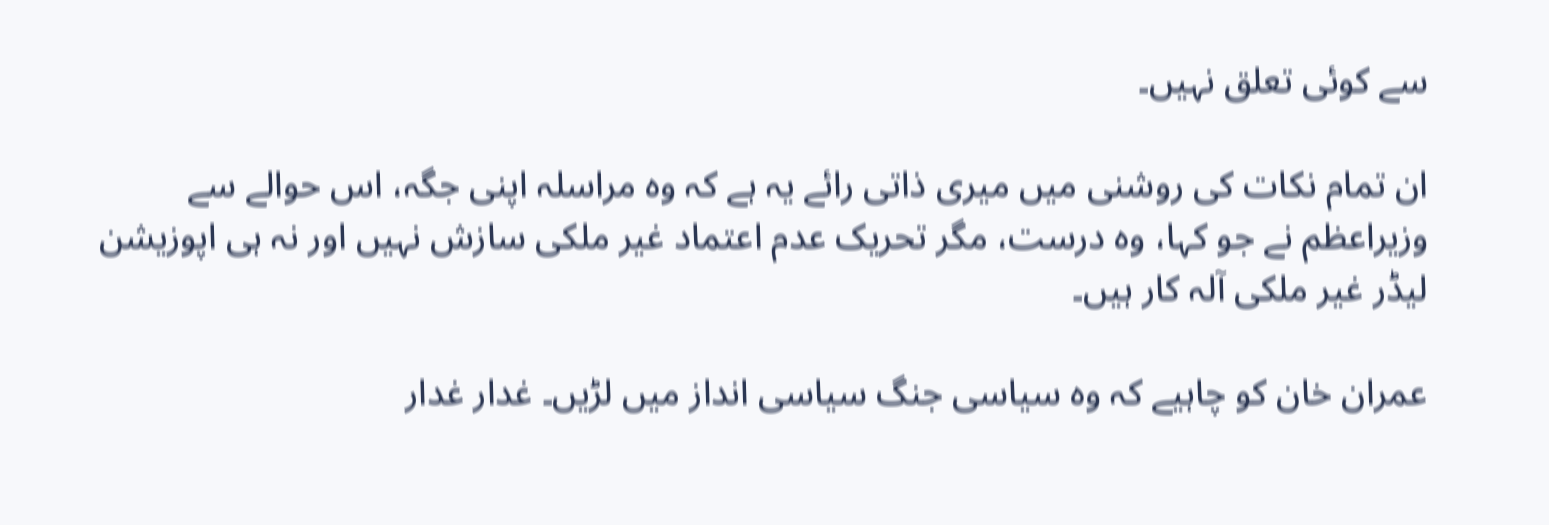سے کوئی تعلق نہیں۔

ان تمام نکات کی روشنی میں میری ذاتی رائے یہ ہے کہ وہ مراسلہ اپنی جگہ، اس حوالے سے وزیراعظم نے جو کہا، وہ درست، مگر تحریک عدم اعتماد غیر ملکی سازش نہیں اور نہ ہی اپوزیشن لیڈر غیر ملکی آلہ کار ہیں۔

عمران خان کو چاہیے کہ وہ سیاسی جنگ سیاسی انداز میں لڑیں۔ غدار غدار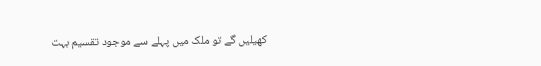کھیلیں گے تو ملک میں پہلے سے موجود تقسیم بہت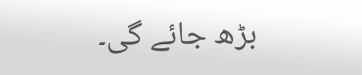بڑھ جائے گی۔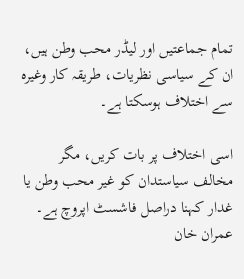تمام جماعتیں اور لیڈر محب وطن ہیں، ان کے سیاسی نظریات، طریقہ کار وغیرہ سے اختلاف ہوسکتا ہے۔

اسی اختلاف پر بات کریں، مگر مخالف سیاستدان کو غیر محب وطن یا غدار کہنا دراصل فاشسٹ اپروچ ہے۔ عمران خان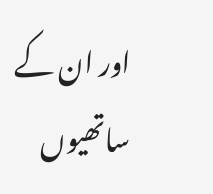اور ان کے ساتھیوں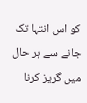کو اس انتہا تک جانے سے ہر حال میں گریز کرنا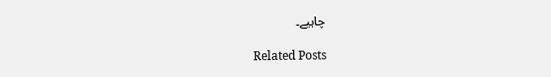چاہیے۔

Related Posts